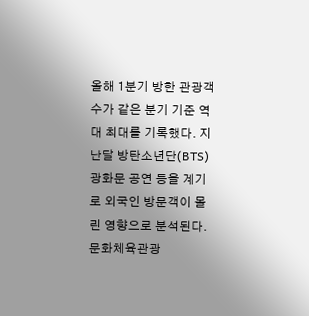올해 1분기 방한 관광객 수가 같은 분기 기준 역대 최대를 기록했다. 지난달 방탄소년단(BTS) 광화문 공연 등을 계기로 외국인 방문객이 몰린 영향으로 분석된다.
문화체육관광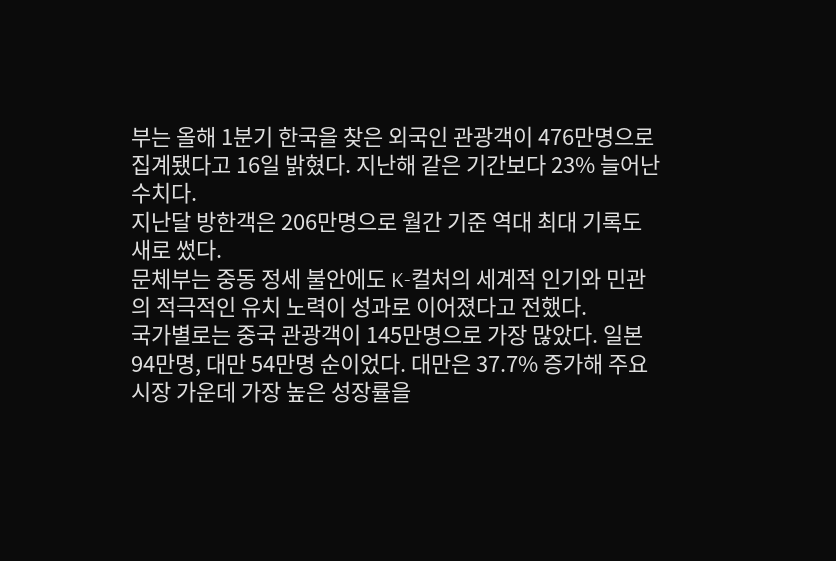부는 올해 1분기 한국을 찾은 외국인 관광객이 476만명으로 집계됐다고 16일 밝혔다. 지난해 같은 기간보다 23% 늘어난 수치다.
지난달 방한객은 206만명으로 월간 기준 역대 최대 기록도 새로 썼다.
문체부는 중동 정세 불안에도 K-컬처의 세계적 인기와 민관의 적극적인 유치 노력이 성과로 이어졌다고 전했다.
국가별로는 중국 관광객이 145만명으로 가장 많았다. 일본 94만명, 대만 54만명 순이었다. 대만은 37.7% 증가해 주요 시장 가운데 가장 높은 성장률을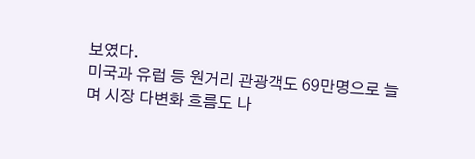보였다.
미국과 유럽 등 원거리 관광객도 69만명으로 늘며 시장 다변화 흐름도 나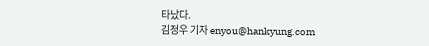타났다.
김정우 기자 enyou@hankyung.com